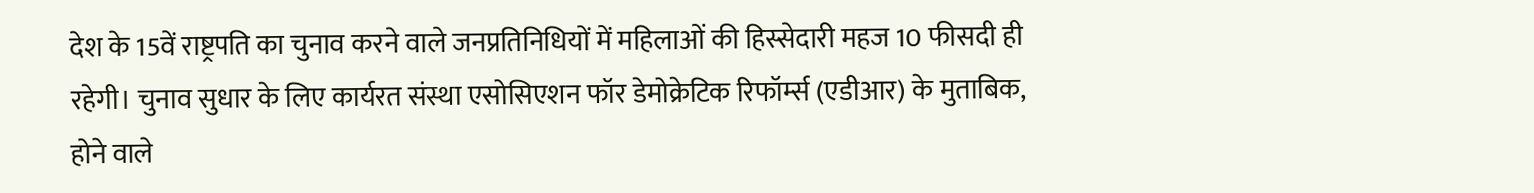देश के 15वें राष्ट्रपति का चुनाव करने वाले जनप्रतिनिधियों में महिलाओं की हिस्सेदारी महज 10 फीसदी ही रहेगी। चुनाव सुधार के लिए कार्यरत संस्था एसोसिएशन फॉर डेमोक्रेटिक रिफॉर्म्स (एडीआर) के मुताबिक, होने वाले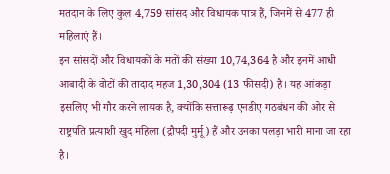मतदान के लिए कुल 4,759 सांसद और विधायक पात्र हैं, जिनमें से 477 ही महिलाएं हैं।
इन सांसदों और विधायकों के मतों की संख्या 10,74,364 है और इनमें आधी आबादी के वोटों की तादाद महज 1,30,304 (13 फीसदी) है। यह आंकड़ा इसलिए भी गौर करने लायक है, क्योंकि सत्तारूढ़ एनडीए गठबंधन की ओर से राष्ट्रपति प्रत्याशी खुद महिला (द्रौपदी मुर्मू) हैं और उनका पलड़ा भारी माना जा रहा है।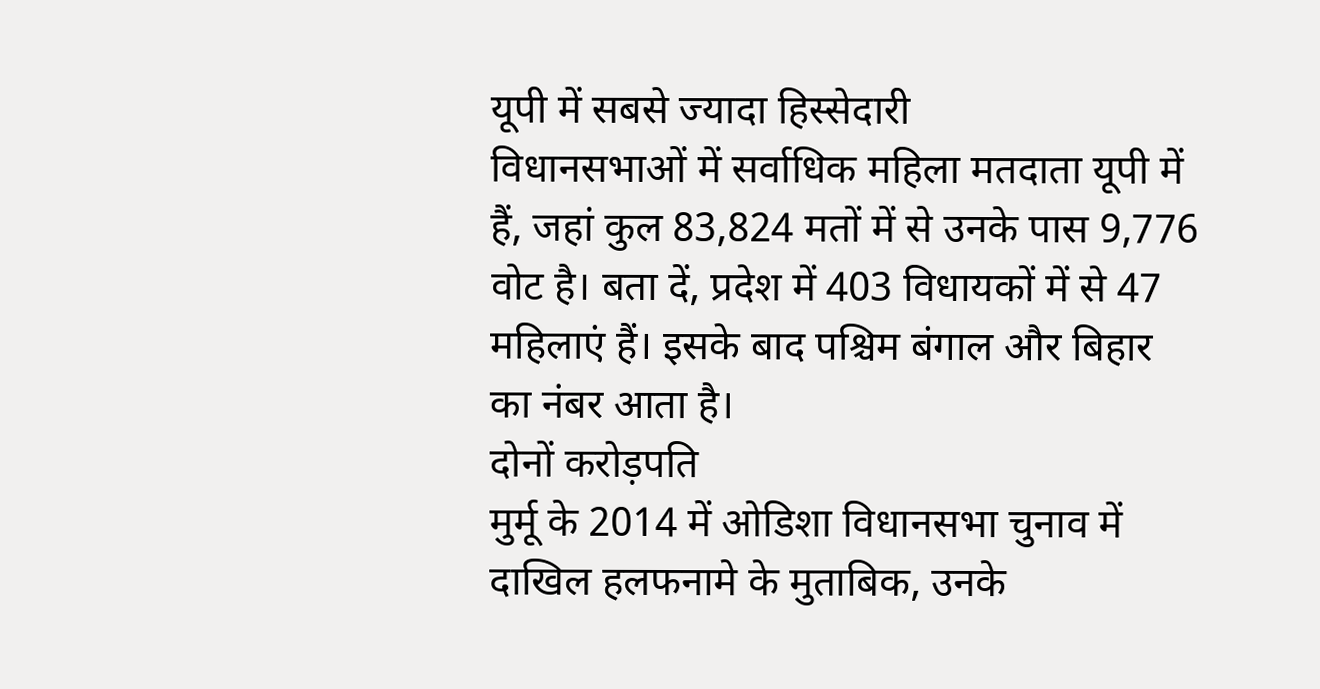यूपी में सबसे ज्यादा हिस्सेदारी
विधानसभाओं में सर्वाधिक महिला मतदाता यूपी में हैं, जहां कुल 83,824 मतों में से उनके पास 9,776 वोट है। बता दें, प्रदेश में 403 विधायकों में से 47 महिलाएं हैं। इसके बाद पश्चिम बंगाल और बिहार का नंबर आता है।
दोनों करोड़पति
मुर्मू के 2014 में ओडिशा विधानसभा चुनाव में दाखिल हलफनामे के मुताबिक, उनके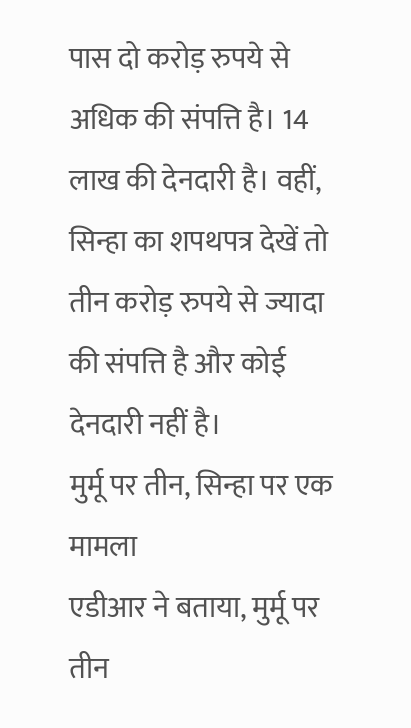पास दो करोड़ रुपये से अधिक की संपत्ति है। 14 लाख की देनदारी है। वहीं, सिन्हा का शपथपत्र देखें तो तीन करोड़ रुपये से ज्यादा की संपत्ति है और कोई देनदारी नहीं है।
मुर्मू पर तीन, सिन्हा पर एक मामला
एडीआर ने बताया, मुर्मू पर तीन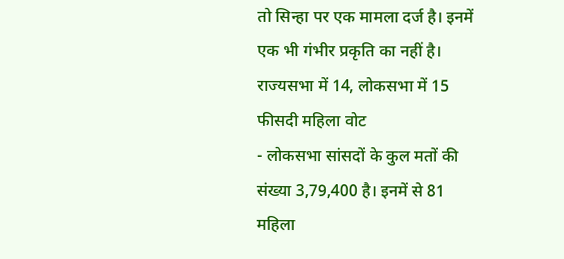तो सिन्हा पर एक मामला दर्ज है। इनमें एक भी गंभीर प्रकृति का नहीं है।
राज्यसभा में 14, लोकसभा में 15 फीसदी महिला वोट
- लोकसभा सांसदों के कुल मतों की संख्या 3,79,400 है। इनमें से 81 महिला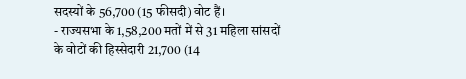सदस्यों के 56,700 (15 फीसदी) वोट हैं।
- राज्यसभा के 1,58,200 मतों में से 31 महिला सांसदों के वोटों की हिस्सेदारी 21,700 (14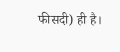फीसदी) ही है।